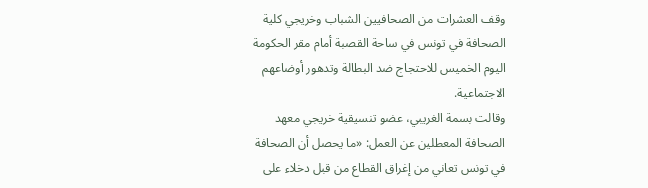وقف العشرات من الصحافيين الشباب وخريجي كلية الصحافة في تونس في ساحة القصبة أمام مقر الحكومة اليوم الخميس للاحتجاج ضد البطالة وتدهور أوضاعهم الاجتماعية.
وقالت بسمة الغريبي، عضو تنسيقية خريجي معهد الصحافة المعطلين عن العمل: «ما يحصل أن الصحافة في تونس تعاني من إغراق القطاع من قبل دخلاء على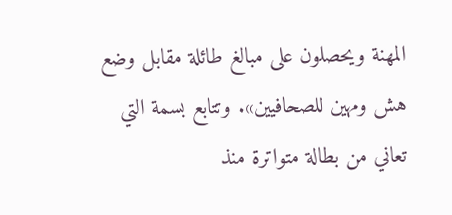المهنة ويحصلون على مبالغ طائلة مقابل وضع هش ومهين للصحافيين». وتتابع بسمة التي تعاني من بطالة متواترة منذ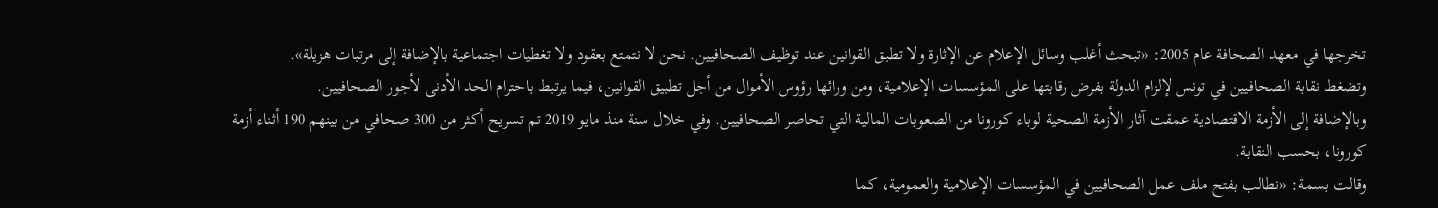تخرجها في معهد الصحافة عام 2005: «تبحث أغلب وسائل الإعلام عن الإثارة ولا تطبق القوانين عند توظيف الصحافيين. نحن لا نتمتع بعقود ولا تغطيات اجتماعية بالإضافة إلى مرتبات هزيلة».
وتضغط نقابة الصحافيين في تونس لإلزام الدولة بفرض رقابتها على المؤسسات الإعلامية، ومن ورائها رؤوس الأموال من أجل تطبيق القوانين، فيما يرتبط باحترام الحد الأدنى لأجور الصحافيين.
وبالإضافة إلى الأزمة الاقتصادية عمقت آثار الأزمة الصحية لوباء كورونا من الصعوبات المالية التي تحاصر الصحافيين. وفي خلال سنة منذ مايو 2019 تم تسريح أكثر من 300 صحافي من بينهم 190 أثناء أزمة كورونا، بحسب النقابة.
وقالت بسمة: «نطالب بفتح ملف عمل الصحافيين في المؤسسات الإعلامية والعمومية، كما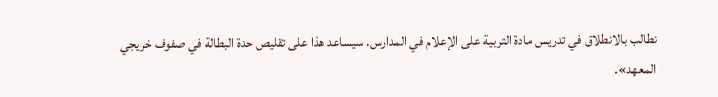نطالب بالانطلاق في تدريس مادة التربية على الإعلام في المدارس. سيساعد هذا على تقليص حدة البطالة في صفوف خريجي المعهد».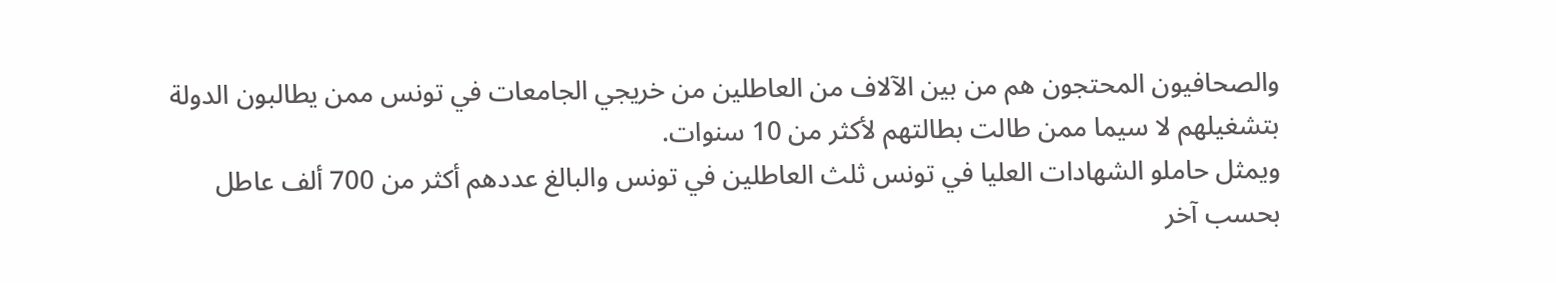والصحافيون المحتجون هم من بين الآلاف من العاطلين من خريجي الجامعات في تونس ممن يطالبون الدولة بتشغيلهم لا سيما ممن طالت بطالتهم لأكثر من 10 سنوات.
ويمثل حاملو الشهادات العليا في تونس ثلث العاطلين في تونس والبالغ عددهم أكثر من 700 ألف عاطل بحسب آخر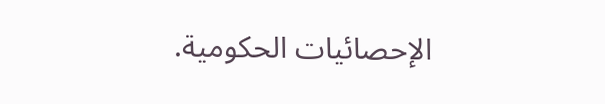الإحصائيات الحكومية.